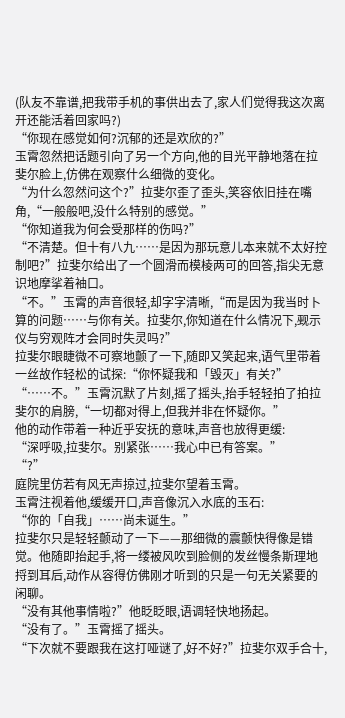(队友不靠谱,把我带手机的事供出去了,家人们觉得我这次离开还能活着回家吗?)
“你现在感觉如何?沉郁的还是欢欣的?”
玉霄忽然把话题引向了另一个方向,他的目光平静地落在拉斐尔脸上,仿佛在观察什么细微的变化。
“为什么忽然问这个?”拉斐尔歪了歪头,笑容依旧挂在嘴角,“一般般吧,没什么特别的感觉。”
“你知道我为何会受那样的伤吗?”
“不清楚。但十有八九……是因为那玩意儿本来就不太好控制吧?”拉斐尔给出了一个圆滑而模棱两可的回答,指尖无意识地摩挲着袖口。
“不。”玉霄的声音很轻,却字字清晰,“而是因为我当时卜算的问题……与你有关。拉斐尔,你知道在什么情况下,觋示仪与穷观阵才会同时失灵吗?”
拉斐尔眼睫微不可察地颤了一下,随即又笑起来,语气里带着一丝故作轻松的试探:“你怀疑我和「毁灭」有关?”
“……不。”玉霄沉默了片刻,摇了摇头,抬手轻轻拍了拍拉斐尔的肩膀,“一切都对得上,但我并非在怀疑你。”
他的动作带着一种近乎安抚的意味,声音也放得更缓:
“深呼吸,拉斐尔。别紧张……我心中已有答案。”
“?”
庭院里仿若有风无声掠过,拉斐尔望着玉霄。
玉霄注视着他,缓缓开口,声音像沉入水底的玉石:
“你的「自我」……尚未诞生。”
拉斐尔只是轻轻颤动了一下——那细微的震颤快得像是错觉。他随即抬起手,将一缕被风吹到脸侧的发丝慢条斯理地捋到耳后,动作从容得仿佛刚才听到的只是一句无关紧要的闲聊。
“没有其他事情啦?”他眨眨眼,语调轻快地扬起。
“没有了。”玉霄摇了摇头。
“下次就不要跟我在这打哑谜了,好不好?”拉斐尔双手合十,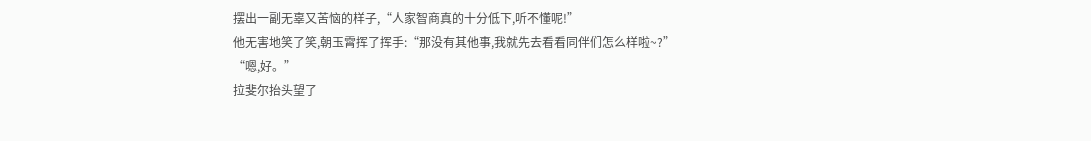摆出一副无辜又苦恼的样子,“人家智商真的十分低下,听不懂呢!”
他无害地笑了笑,朝玉霄挥了挥手:“那没有其他事,我就先去看看同伴们怎么样啦~?”
“嗯,好。”
拉斐尔抬头望了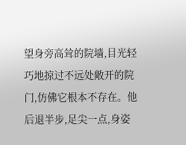望身旁高耸的院墙,目光轻巧地掠过不远处敞开的院门,仿佛它根本不存在。他后退半步,足尖一点,身姿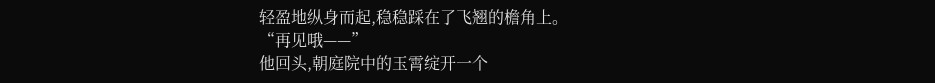轻盈地纵身而起,稳稳踩在了飞翘的檐角上。
“再见哦——”
他回头,朝庭院中的玉霄绽开一个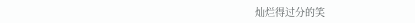灿烂得过分的笑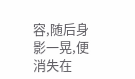容,随后身影一晃,便消失在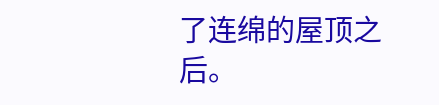了连绵的屋顶之后。